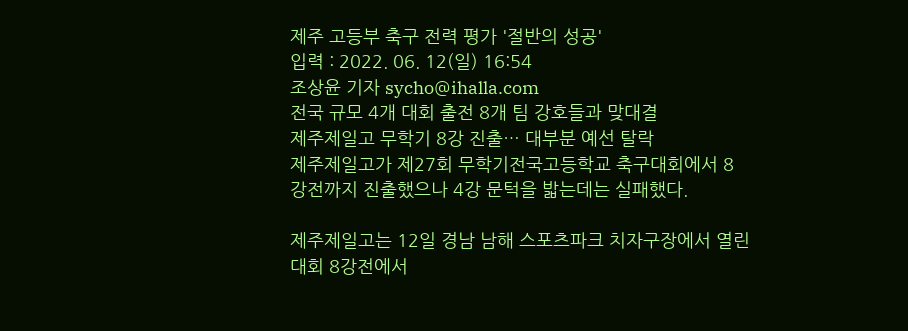제주 고등부 축구 전력 평가 '절반의 성공'
입력 : 2022. 06. 12(일) 16:54
조상윤 기자 sycho@ihalla.com
전국 규모 4개 대회 출전 8개 팀 강호들과 맞대결
제주제일고 무학기 8강 진출… 대부분 예선 탈락
제주제일고가 제27회 무학기전국고등학교 축구대회에서 8강전까지 진출했으나 4강 문턱을 밟는데는 실패했다.

제주제일고는 12일 경남 남해 스포츠파크 치자구장에서 열린 대회 8강전에서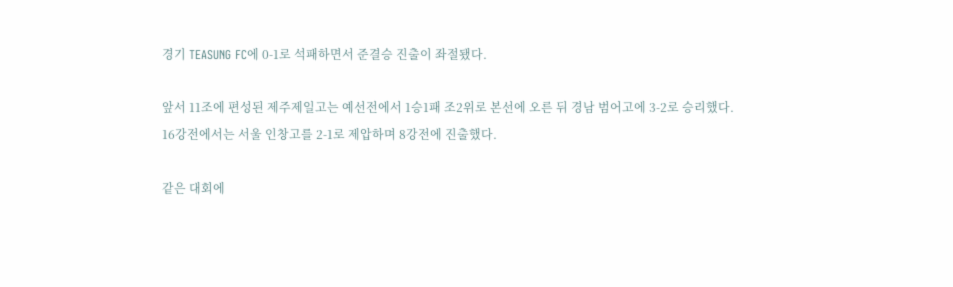경기 TEASUNG FC에 0-1로 석패하면서 준결승 진출이 좌절됐다.

앞서 11조에 편성된 제주제일고는 예선전에서 1승1패 조2위로 본선에 오른 뒤 경남 범어고에 3-2로 승리했다. 16강전에서는 서울 인창고를 2-1로 제압하며 8강전에 진출했다.

같은 대회에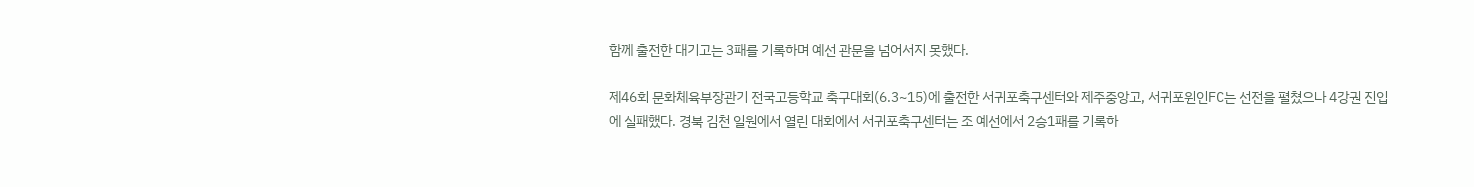함께 출전한 대기고는 3패를 기록하며 예선 관문을 넘어서지 못했다.

제46회 문화체육부장관기 전국고등학교 축구대회(6.3~15)에 출전한 서귀포축구센터와 제주중앙고, 서귀포윈인FC는 선전을 펼쳤으나 4강권 진입에 실패했다. 경북 김천 일원에서 열린 대회에서 서귀포축구센터는 조 예선에서 2승1패를 기록하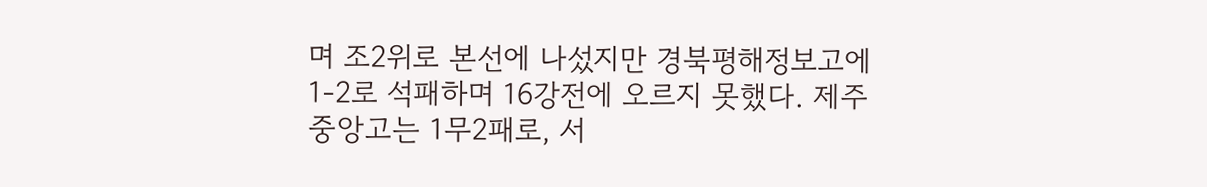며 조2위로 본선에 나섰지만 경북평해정보고에 1-2로 석패하며 16강전에 오르지 못했다. 제주중앙고는 1무2패로, 서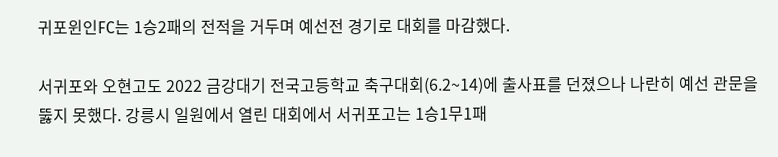귀포윈인FC는 1승2패의 전적을 거두며 예선전 경기로 대회를 마감했다.

서귀포와 오현고도 2022 금강대기 전국고등학교 축구대회(6.2~14)에 출사표를 던졌으나 나란히 예선 관문을 뚫지 못했다. 강릉시 일원에서 열린 대회에서 서귀포고는 1승1무1패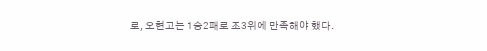로, 오현고는 1승2패로 조3위에 만족해야 했다.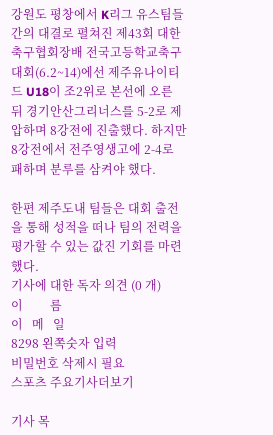강원도 평창에서 K리그 유스팀들간의 대결로 펼쳐진 제43회 대한축구협회장배 전국고등학교축구대회(6.2~14)에선 제주유나이티드 U18이 조2위로 본선에 오른 뒤 경기안산그리너스를 5-2로 제압하며 8강전에 진출했다. 하지만 8강전에서 전주영생고에 2-4로 패하며 분루를 삼켜야 했다.

한편 제주도내 팀들은 대회 출전을 통해 성적을 떠나 팀의 전력을 평가할 수 있는 값진 기회를 마련했다.
기사에 대한 독자 의견 (0 개)
이         름
이   메   일
8298 왼쪽숫자 입력
비밀번호 삭제시 필요
스포츠 주요기사더보기

기사 목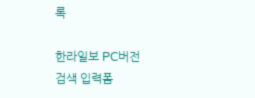록

한라일보 PC버전
검색 입력폼